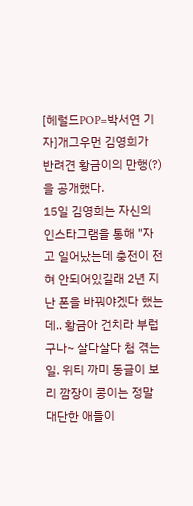[헤럴드POP=박서연 기자]개그우먼 김영희가 반려견 황금이의 만행(?)을 공개했다.
15일 김영희는 자신의 인스타그램을 통해 "자고 일어났는데 충전이 전혀 안되어있길래 2년 지난 폰을 바꿔야겠다 했는데.. 황금아 건치라 부럽구나~ 살다살다 첨 겪는 일. 위티 까미 동글이 보리 깜장이 콩이는 정말 대단한 애들이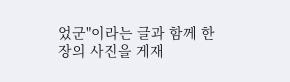었군"이라는 글과 함께 한 장의 사진을 게재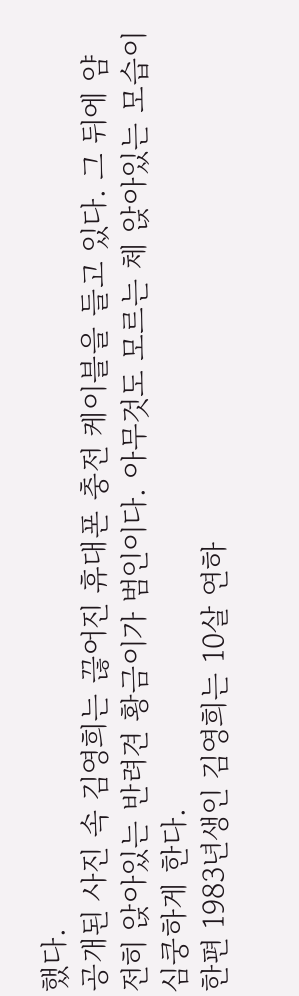했다.
공개된 사진 속 김영희는 끊어진 휴대폰 충전 케이블을 들고 있다. 그 뒤에 얌전히 앉아있는 반려견 황금이가 범인이다. 아무것도 모르는 체 앉아있는 모습이 심쿵하게 한다.
한편 1983년생인 김영희는 10살 연하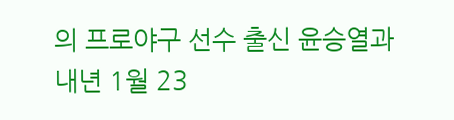의 프로야구 선수 출신 윤승열과 내년 1월 23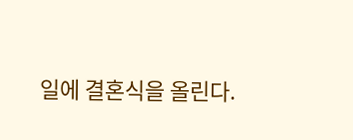일에 결혼식을 올린다.